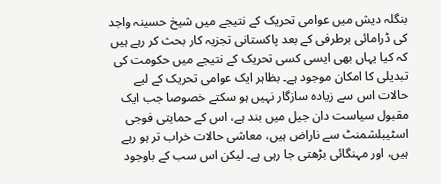بنگلہ دیش میں عوامی تحریک کے نتیجے میں شیخ حسینہ واجد کی ڈرامائی برطرفی کے بعد پاکستانی تجزیہ کار بحث کر رہے ہیں کہ کیا یہاں بھی ایسی کسی تحریک کے نتیجے میں حکومت کی تبدیلی کا امکان موجود ہے۔ بظاہر ایک عوامی تحریک کے لیے حالات اس سے زیادہ سازگار نہیں ہو سکتے خصوصا جب ایک مقبول سیاست دان جیل میں بند ہے، اس کے حمایتی فوجی اسٹیبلشمنٹ سے ناراض ہیں، معاشی حالات خراب تر ہو رہے ہیں، اور مہنگائی بڑھتی جا رہی ہے۔ لیکن اس سب کے باوجود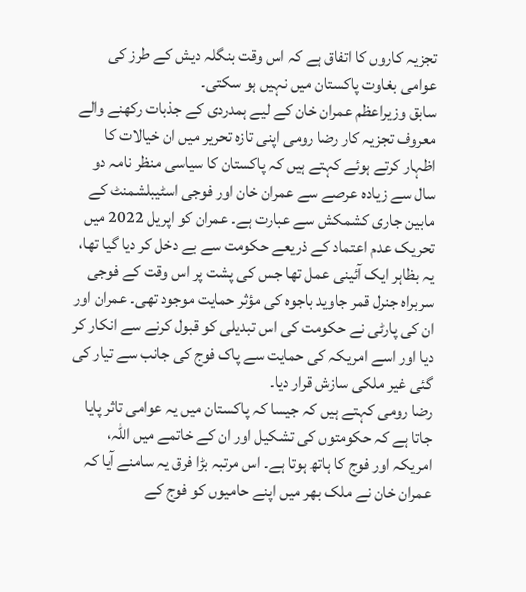تجزیہ کاروں کا اتفاق ہے کہ اس وقت بنگلہ دیش کے طرز کی عوامی بغاوت پاکستان میں نہیں ہو سکتی۔
سابق وزیراعظم عمران خان کے لیے ہمدردی کے جذبات رکھنے والے معروف تجزیہ کار رضا رومی اپنی تازہ تحریر میں ان خیالات کا اظہار کرتے ہوئے کہتے ہیں کہ پاکستان کا سیاسی منظر نامہ دو سال سے زیادہ عرصے سے عمران خان اور فوجی اسٹیبلشمنٹ کے مابین جاری کشمکش سے عبارت ہے۔ عمران کو اپریل 2022 میں تحریک عدم اعتماد کے ذریعے حکومت سے بے دخل کر دیا گیا تھا، یہ بظاہر ایک آئینی عمل تھا جس کی پشت پر اس وقت کے فوجی سربراہ جنرل قمر جاوید باجوہ کی مؤثر حمایت موجود تھی۔ عمران اور ان کی پارٹی نے حکومت کی اس تبدیلی کو قبول کرنے سے انکار کر دیا اور اسے امریکہ کی حمایت سے پاک فوج کی جانب سے تیار کی گئی غیر ملکی سازش قرار دیا۔
رضا رومی کہتے ہیں کہ جیسا کہ پاکستان میں یہ عوامی تاثر پایا جاتا ہے کہ حکومتوں کی تشکیل اور ان کے خاتمے میں اللہ، امریکہ اور فوج کا ہاتھ ہوتا ہے۔ اس مرتبہ بڑا فرق یہ سامنے آیا کہ عمران خان نے ملک بھر میں اپنے حامیوں کو فوج کے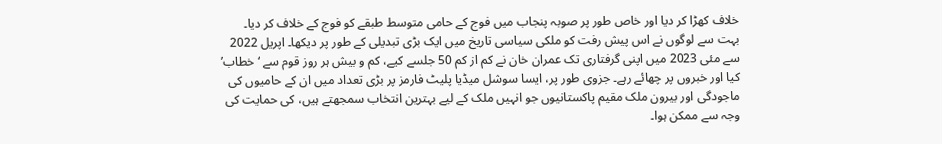خلاف کھڑا کر دیا اور خاص طور پر صوبہ پنجاب میں فوج کے حامی متوسط طبقے کو فوج کے خلاف کر دیا۔ بہت سے لوگوں نے اس پیش رفت کو ملکی سیاسی تاریخ میں ایک بڑی تبدیلی کے طور پر دیکھا۔ اپریل 2022 سے مئی 2023 میں اپنی گرفتاری تک عمران خان نے کم از کم 50 جلسے کیے، کم و بیش ہر روز قوم سے ‘خطاب’ کیا اور خبروں پر چھائے رہے۔ جزوی طور پر، ایسا سوشل میڈیا پلیٹ فارمز پر بڑی تعداد میں ان کے حامیوں کی ماجودگی اور بیرون ملک مقیم پاکستانیوں جو انہیں ملک کے لیے بہترین انتخاب سمجھتے ہیں، کی حمایت کی وجہ سے ممکن ہوا۔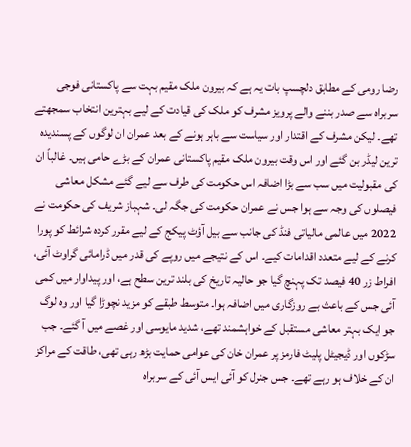رضا رومی کے مطابق دلچسپ بات یہ ہے کہ بیرون ملک مقیم بہت سے پاکستانی فوجی سربراہ سے صدر بننے والے پرویز مشرف کو ملک کی قیادت کے لیے بہترین انتخاب سمجھتے تھے۔ لیکن مشرف کے اقتدار اور سیاست سے باہر ہونے کے بعد عمران ان لوگوں کے پسندیدہ ترین لیڈر بن گئے اور اس وقت بیرون ملک مقیم پاکستانی عمران کے بڑے حامی ہیں۔ غالباً ان کی مقبولیت میں سب سے بڑا اضافہ اس حکومت کی طرف سے لیے گئے مشکل معاشی فیصلوں کی وجہ سے ہوا جس نے عمران حکومت کی جگہ لی۔ شہباز شریف کی حکومت نے 2022 میں عالمی مالیاتی فنڈ کی جانب سے بیل آؤٹ پیکج کے لیے مقرر کردہ شرائط کو پورا کرنے کے لیے متعدد اقدامات کیے۔ اس کے نتیجے میں روپے کی قدر میں ڈرامائی گراوٹ آئی، افراط زر 40 فیصد تک پہنچ گیا جو حالیہ تاریخ کی بلند ترین سطح ہے، اور پیداوار میں کمی آئی جس کے باعث بے روزگاری میں اضافہ ہوا۔ متوسط طبقے کو مزید نچوڑا گیا اور وہ لوگ جو ایک بہتر معاشی مستقبل کے خواہشمند تھے، شدید مایوسی اور غصے میں آ گئے۔ جب سڑکوں اور ڈیجیٹل پلیٹ فارمز پر عمران خان کی عوامی حمایت بڑھ رہی تھی، طاقت کے مراکز ان کے خلاف ہو رہے تھے۔ جس جنرل کو آئی ایس آئی کے سربراہ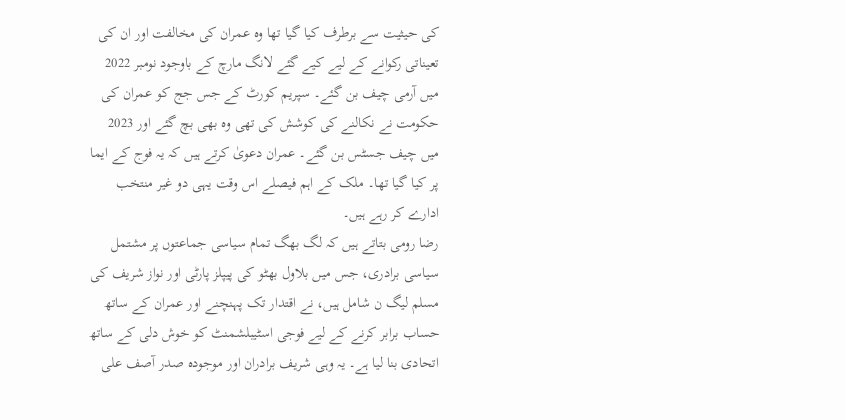کی حیثیت سے برطرف کیا گیا تھا وہ عمران کی مخالفت اور ان کی تعیناتی رکوانے کے لیے کیے گئے لانگ مارچ کے باوجود نومبر 2022 میں آرمی چیف بن گئے۔ سپریم کورٹ کے جس جج کو عمران کی حکومت نے نکالنے کی کوشش کی تھی وہ بھی بچ گئے اور 2023 میں چیف جسٹس بن گئے۔ عمران دعویٰ کرتے ہیں کہ یہ فوج کے ایما پر کیا گیا تھا۔ ملک کے اہم فیصلے اس وقت یہی دو غیر منتخب ادارے کر رہے ہیں۔
رضا رومی بتاتے ہیں کہ لگ بھگ تمام سیاسی جماعتوں پر مشتمل سیاسی برادری، جس میں بلاول بھٹو کی پیپلز پارٹی اور نواز شریف کی مسلم لیگ ن شامل ہیں، نے اقتدار تک پہنچنے اور عمران کے ساتھ حساب برابر کرنے کے لیے فوجی اسٹیبلشمنٹ کو خوش دلی کے ساتھ اتحادی بنا لیا ہے۔ یہ وہی شریف برادران اور موجودہ صدر آصف علی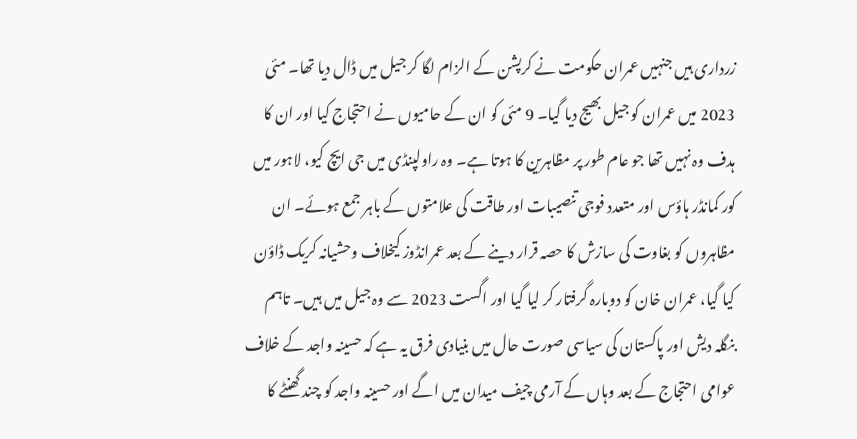زرداری ہیں جنہیں عمران حکومت نے کرپشن کے الزام لگا کر جیل میں ڈال دیا تھا۔ مئی 2023 میں عمران کو جیل بھیج دیا گیا۔ 9 مئی کو ان کے حامیوں نے احتجاج کیا اور ان کا ہدف وہ نہیں تھا جو عام طور پر مظاہرین کا ہوتا ہے۔ وہ راولپنڈی میں جی ایچ کیو، لاہور میں کور کمانڈر ہاؤس اور متعدد فوجی تنصیبات اور طاقت کی علامتوں کے باہر جمع ہوئے۔ ان مظاہروں کو بغاوت کی سازش کا حصہ قرار دینے کے بعد عمرانڈوز کیخلاف وحشیانہ کریک ڈاؤن کیا گیا، عمران خان کو دوبارہ گرفتار کر لیا گیا اور اگست 2023 سے وہ جیل میں ہیں۔ تاہم بنگلہ دیش اور پاکستان کی سیاسی صورت حال میں بنیادی فرق یہ ہے کہ حسینہ واجد کے خلاف عوامی احتجاج کے بعد وہاں کے آرمی چیف میدان میں اگے اور حسینہ واجد کو چند گھنٹے کا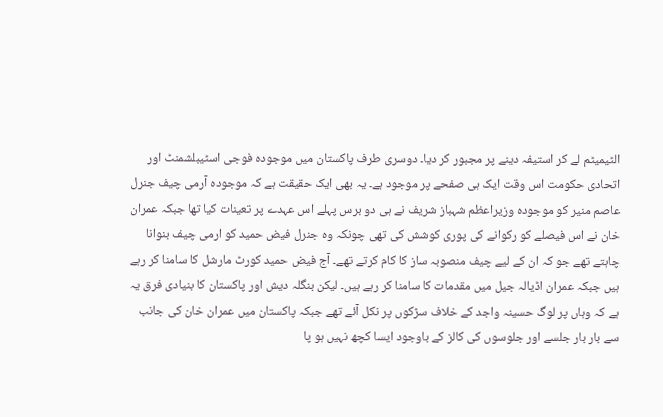الٹیمیٹم لے کر استیفہ دینے پر مجبور کر دیا۔ دوسری طرف پاکستان میں موجودہ فوجی اسٹیبلشمنٹ اور اتحادی حکومت اس وقت ایک ہی صفحے پر موجود ہے۔ یہ بھی ایک حقیقت ہے کہ موجودہ آرمی چیف جنرل عاصم منیر کو موجودہ وزیراعظم شہباز شریف نے ہی دو برس پہلے اس عہدے پر تعینات کیا تھا جبکہ عمران خان نے اس فیصلے کو رکوانے کی پوری کوشش کی تھی چونکہ وہ جنرل فیض حمید کو ارمی چیف بنوانا چاہتے تھے جو کہ ان کے لیے چیف منصوبہ ساز کا کام کرتے تھے۔ آج فیض حمید کورٹ مارشل کا سامنا کر رہے ہیں جبکہ عمران اڈیالہ جیل میں مقدمات کا سامنا کر رہے ہیں۔ لیکن بنگلہ دیش اور پاکستان کا بنیادی فرق یہ ہے کہ وہاں پر لوگ حسینہ واجد کے خلاف سڑکوں پر نکل آئے تھے جبکہ پاکستان میں عمران خان کی جانب سے بار بار جلسے اور جلوسوں کی کالز کے باوجود ایسا کچھ نہیں ہو پا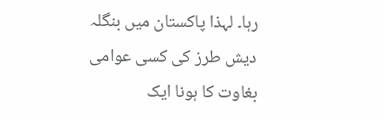رہا۔ لہذا پاکستان میں بنگلہ دیش طرز کی کسی عوامی بغاوت کا ہونا ایک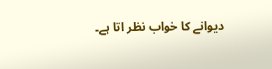دیوانے کا خواب نظر اتا ہے۔